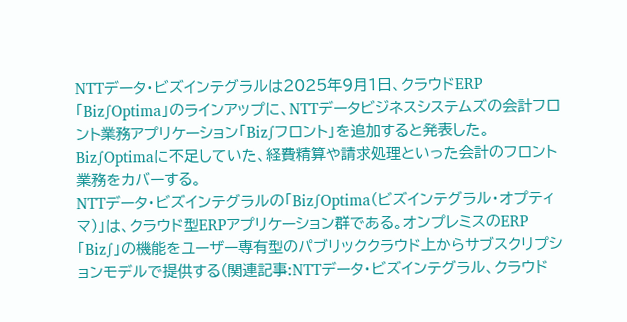NTTデータ・ビズインテグラルは2025年9月1日、クラウドERP「Biz∫Optima」のラインアップに、NTTデータビジネスシステムズの会計フロント業務アプリケーション「Biz∫フロント」を追加すると発表した。Biz∫Optimaに不足していた、経費精算や請求処理といった会計のフロント業務をカバーする。
NTTデータ・ビズインテグラルの「Biz∫Optima(ビズインテグラル・オプティマ)」は、クラウド型ERPアプリケーション群である。オンプレミスのERP「Biz∫」の機能をユーザー専有型のパブリッククラウド上からサブスクリプションモデルで提供する(関連記事:NTTデータ・ビズインテグラル、クラウド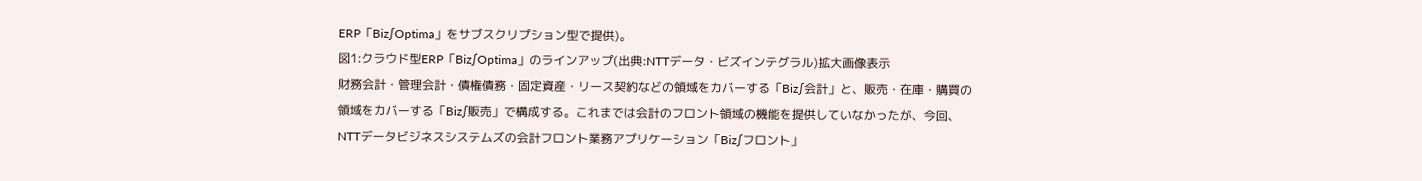ERP「Biz∫Optima」をサブスクリプション型で提供)。
図1:クラウド型ERP「Biz∫Optima」のラインアップ(出典:NTTデータ・ビズインテグラル)拡大画像表示
財務会計・管理会計・債権債務・固定資産・リース契約などの領域をカバーする「Biz∫会計」と、販売・在庫・購買の領域をカバーする「Biz∫販売」で構成する。これまでは会計のフロント領域の機能を提供していなかったが、今回、NTTデータビジネスシステムズの会計フロント業務アプリケーション「Biz∫フロント」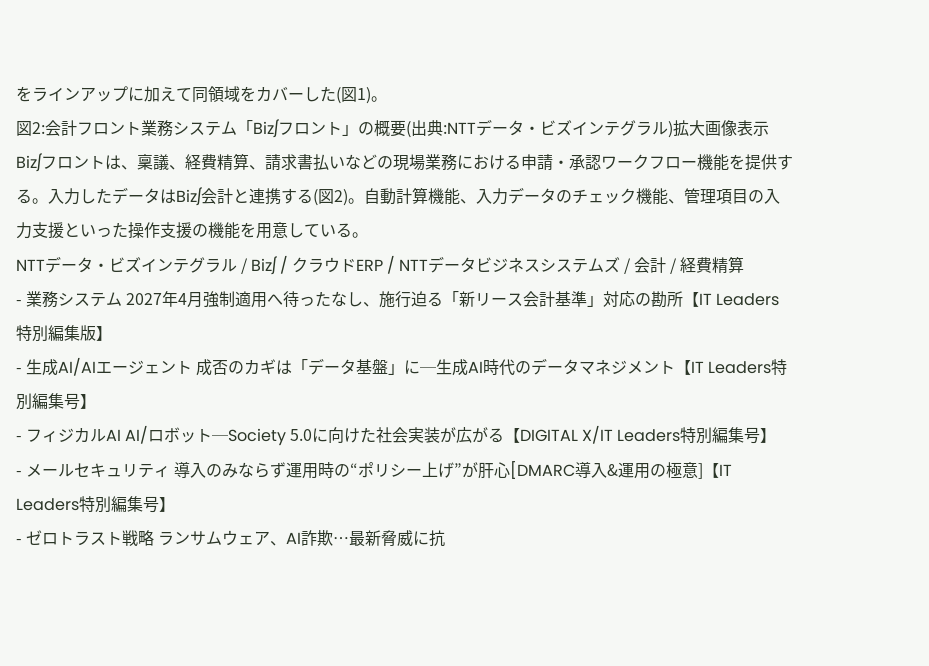をラインアップに加えて同領域をカバーした(図1)。
図2:会計フロント業務システム「Biz∫フロント」の概要(出典:NTTデータ・ビズインテグラル)拡大画像表示
Biz∫フロントは、稟議、経費精算、請求書払いなどの現場業務における申請・承認ワークフロー機能を提供する。入力したデータはBiz∫会計と連携する(図2)。自動計算機能、入力データのチェック機能、管理項目の入力支援といった操作支援の機能を用意している。
NTTデータ・ビズインテグラル / Biz∫ / クラウドERP / NTTデータビジネスシステムズ / 会計 / 経費精算
- 業務システム 2027年4月強制適用へ待ったなし、施行迫る「新リース会計基準」対応の勘所【IT Leaders特別編集版】
- 生成AI/AIエージェント 成否のカギは「データ基盤」に─生成AI時代のデータマネジメント【IT Leaders特別編集号】
- フィジカルAI AI/ロボット─Society 5.0に向けた社会実装が広がる【DIGITAL X/IT Leaders特別編集号】
- メールセキュリティ 導入のみならず運用時の“ポリシー上げ”が肝心[DMARC導入&運用の極意]【IT Leaders特別編集号】
- ゼロトラスト戦略 ランサムウェア、AI詐欺…最新脅威に抗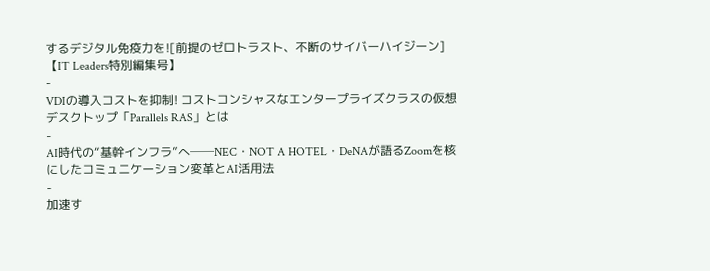するデジタル免疫力を![前提のゼロトラスト、不断のサイバーハイジーン]【IT Leaders特別編集号】
-
VDIの導入コストを抑制! コストコンシャスなエンタープライズクラスの仮想デスクトップ「Parallels RAS」とは
-
AI時代の“基幹インフラ”へ──NEC・NOT A HOTEL・DeNAが語るZoomを核にしたコミュニケーション変革とAI活用法
-
加速す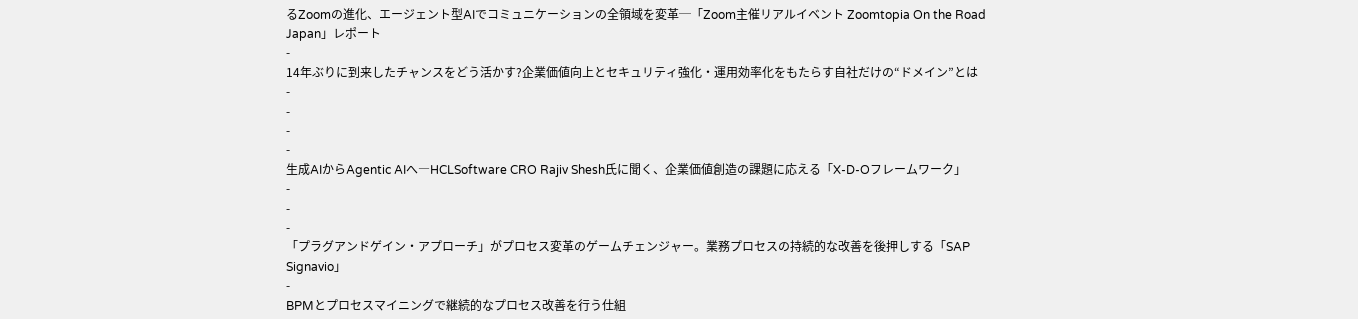るZoomの進化、エージェント型AIでコミュニケーションの全領域を変革─「Zoom主催リアルイベント Zoomtopia On the Road Japan」レポート
-
14年ぶりに到来したチャンスをどう活かす?企業価値向上とセキュリティ強化・運用効率化をもたらす自社だけの“ドメイン”とは
-
-
-
-
生成AIからAgentic AIへ―HCLSoftware CRO Rajiv Shesh氏に聞く、企業価値創造の課題に応える「X-D-Oフレームワーク」
-
-
-
「プラグアンドゲイン・アプローチ」がプロセス変革のゲームチェンジャー。業務プロセスの持続的な改善を後押しする「SAP Signavio」
-
BPMとプロセスマイニングで継続的なプロセス改善を行う仕組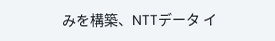みを構築、NTTデータ イ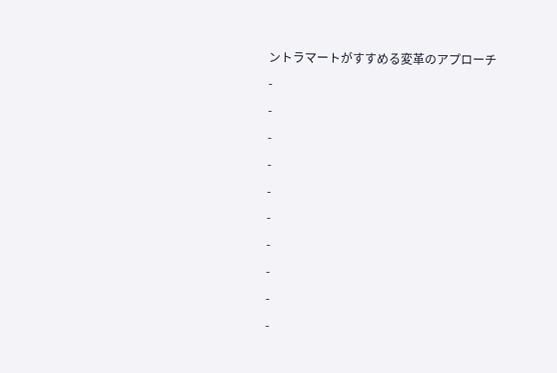ントラマートがすすめる変革のアプローチ
-
-
-
-
-
-
-
-
-
-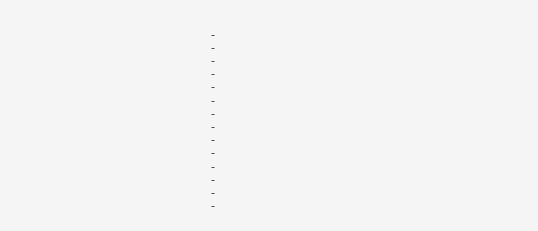-
-
-
-
-
-
-
-
-
-
-
-
-
-